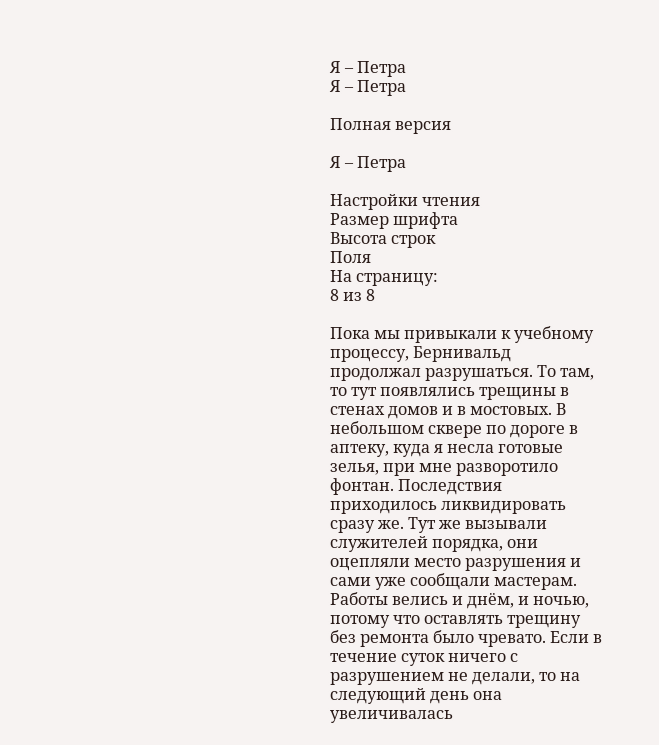Я – Петра
Я – Петра

Полная версия

Я – Петра

Настройки чтения
Размер шрифта
Высота строк
Поля
На страницу:
8 из 8

Пока мы привыкали к учебному процессу, Бернивальд продолжал разрушаться. То там, то тут появлялись трещины в стенах домов и в мостовых. В небольшом сквере по дороге в аптеку, куда я несла готовые зелья, при мне разворотило фонтан. Последствия приходилось ликвидировать сразу же. Тут же вызывали служителей порядка, они оцепляли место разрушения и сами уже сообщали мастерам. Работы велись и днём, и ночью, потому что оставлять трещину без ремонта было чревато. Если в течение суток ничего с разрушением не делали, то на следующий день она увеличивалась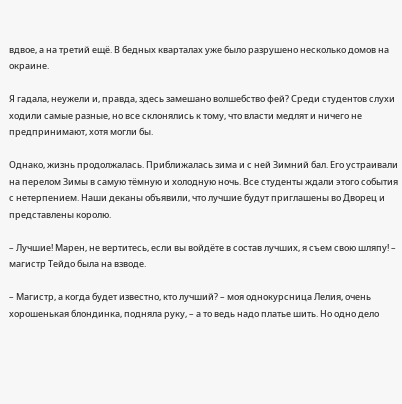вдвое, а на третий ещё. В бедных кварталах уже было разрушено несколько домов на окраине.

Я гадала, неужели и, правда, здесь замешано волшебство фей? Среди студентов слухи ходили самые разные, но все склонялись к тому, что власти медлят и ничего не предпринимают, хотя могли бы.

Однако, жизнь продолжалась. Приближалась зима и с ней Зимний бал. Его устраивали на перелом Зимы в самую тёмную и холодную ночь. Все студенты ждали этого события с нетерпением. Наши деканы объявили, что лучшие будут приглашены во Дворец и представлены королю.

– Лучшие! Марен, не вертитесь, если вы войдёте в состав лучших, я съем свою шляпу! – магистр Тейдо была на взводе.

– Магистр, а когда будет известно, кто лучший? – моя однокурсница Лелия, очень хорошенькая блондинка, подняла руку, – а то ведь надо платье шить. Но одно дело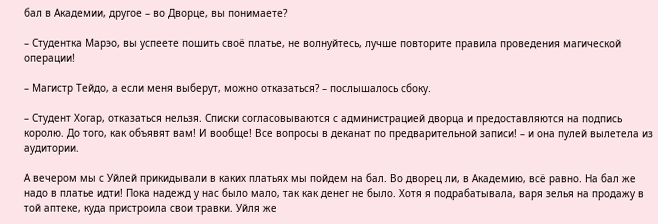бал в Академии, другое – во Дворце, вы понимаете?

– Студентка Марэо, вы успеете пошить своё платье, не волнуйтесь, лучше повторите правила проведения магической операции!

– Магистр Тейдо, а если меня выберут, можно отказаться? – послышалось сбоку.

– Студент Хогар, отказаться нельзя. Списки согласовываются с администрацией дворца и предоставляются на подпись королю. До того, как объявят вам! И вообще! Все вопросы в деканат по предварительной записи! – и она пулей вылетела из аудитории.

А вечером мы с Уйлей прикидывали в каких платьях мы пойдем на бал. Во дворец ли, в Академию, всё равно. На бал же надо в платье идти! Пока надежд у нас было мало, так как денег не было. Хотя я подрабатывала, варя зелья на продажу в той аптеке, куда пристроила свои травки. Уйля же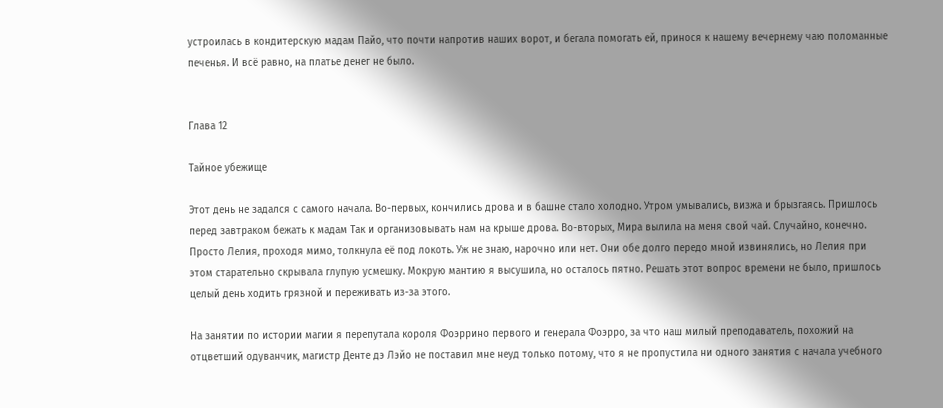устроилась в кондитерскую мадам Пайо, что почти напротив наших ворот, и бегала помогать ей, принося к нашему вечернему чаю поломанные печенья. И всё равно, на платье денег не было.


Глава 12

Тайное убежище

Этот день не задался с самого начала. Во-первых, кончились дрова и в башне стало холодно. Утром умывались, визжа и брызгаясь. Пришлось перед завтраком бежать к мадам Так и организовывать нам на крыше дрова. Во-вторых, Мира вылила на меня свой чай. Случайно, конечно. Просто Лелия, проходя мимо, толкнула её под локоть. Уж не знаю, нарочно или нет. Они обе долго передо мной извинялись, но Лелия при этом старательно скрывала глупую усмешку. Мокрую мантию я высушила, но осталось пятно. Решать этот вопрос времени не было, пришлось целый день ходить грязной и переживать из-за этого.

На занятии по истории магии я перепутала короля Фоэррино первого и генерала Фоэрро, за что наш милый преподаватель, похожий на отцветший одуванчик, магистр Денте дэ Лэйо не поставил мне неуд только потому, что я не пропустила ни одного занятия с начала учебного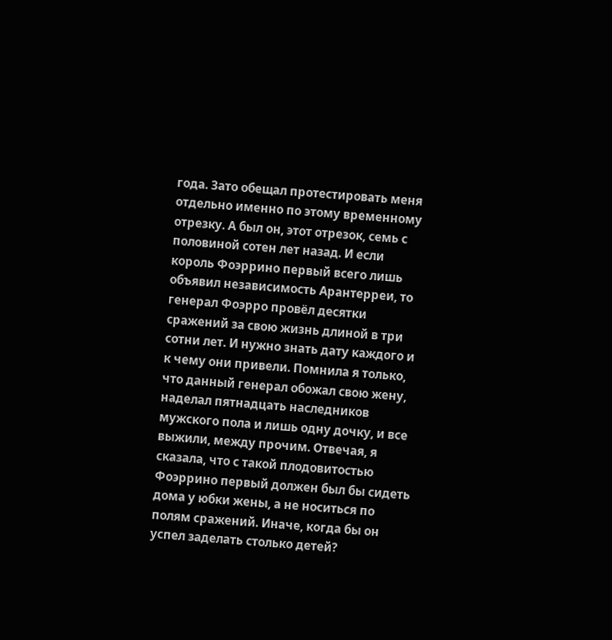года. Зато обещал протестировать меня отдельно именно по этому временному отрезку. А был он, этот отрезок, семь с половиной сотен лет назад. И если король Фоэррино первый всего лишь объявил независимость Арантерреи, то генерал Фоэрро провёл десятки сражений за свою жизнь длиной в три сотни лет. И нужно знать дату каждого и к чему они привели. Помнила я только, что данный генерал обожал свою жену, наделал пятнадцать наследников мужского пола и лишь одну дочку, и все выжили, между прочим. Отвечая, я сказала, что с такой плодовитостью Фоэррино первый должен был бы сидеть дома у юбки жены, а не носиться по полям сражений. Иначе, когда бы он успел заделать столько детей?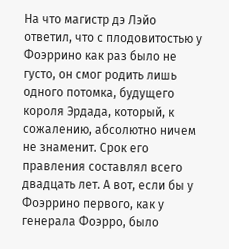На что магистр дэ Лэйо ответил, что с плодовитостью у Фоэррино как раз было не густо, он смог родить лишь одного потомка, будущего короля Эрдада, который, к сожалению, абсолютно ничем не знаменит. Срок его правления составлял всего двадцать лет. А вот, если бы у Фоэррино первого, как у генерала Фоэрро, было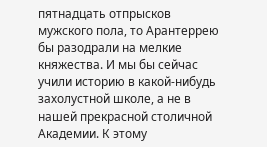пятнадцать отпрысков мужского пола, то Арантеррею бы разодрали на мелкие княжества. И мы бы сейчас учили историю в какой-нибудь захолустной школе, а не в нашей прекрасной столичной Академии. К этому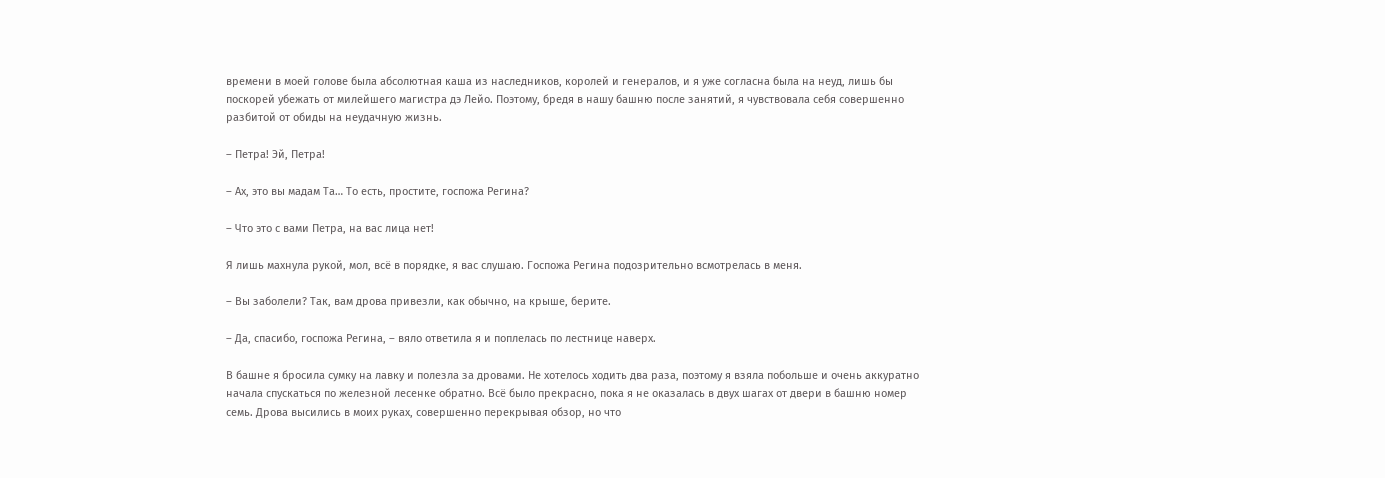времени в моей голове была абсолютная каша из наследников, королей и генералов, и я уже согласна была на неуд, лишь бы поскорей убежать от милейшего магистра дэ Лейо. Поэтому, бредя в нашу башню после занятий, я чувствовала себя совершенно разбитой от обиды на неудачную жизнь.

– Петра! Эй, Петра!

– Ах, это вы мадам Та… То есть, простите, госпожа Регина?

– Что это с вами Петра, на вас лица нет!

Я лишь махнула рукой, мол, всё в порядке, я вас слушаю. Госпожа Регина подозрительно всмотрелась в меня.

– Вы заболели? Так, вам дрова привезли, как обычно, на крыше, берите.

– Да, спасибо, госпожа Регина, – вяло ответила я и поплелась по лестнице наверх.

В башне я бросила сумку на лавку и полезла за дровами. Не хотелось ходить два раза, поэтому я взяла побольше и очень аккуратно начала спускаться по железной лесенке обратно. Всё было прекрасно, пока я не оказалась в двух шагах от двери в башню номер семь. Дрова высились в моих руках, совершенно перекрывая обзор, но что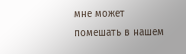мне может помешать в нашем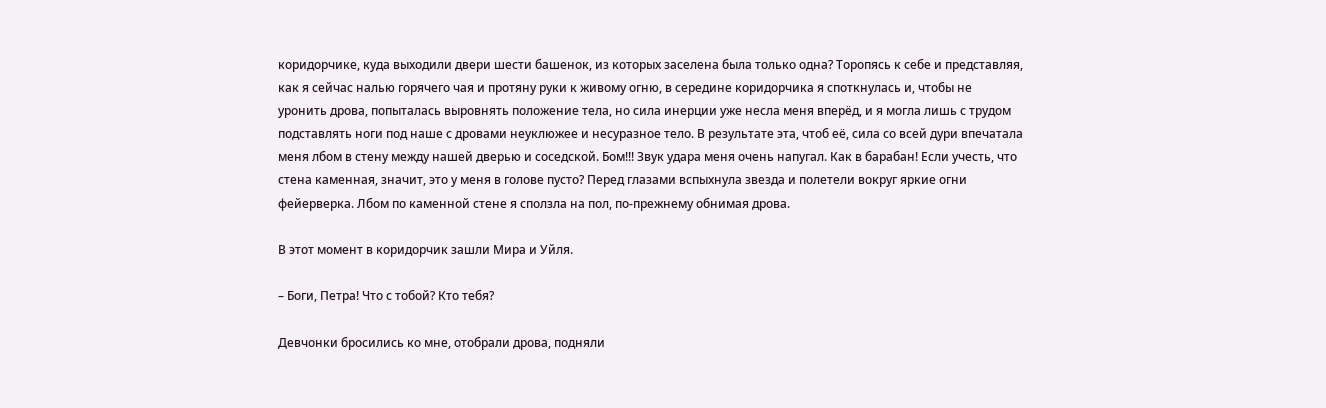коридорчике, куда выходили двери шести башенок, из которых заселена была только одна? Торопясь к себе и представляя, как я сейчас налью горячего чая и протяну руки к живому огню, в середине коридорчика я споткнулась и, чтобы не уронить дрова, попыталась выровнять положение тела, но сила инерции уже несла меня вперёд, и я могла лишь с трудом подставлять ноги под наше с дровами неуклюжее и несуразное тело. В результате эта, чтоб её, сила со всей дури впечатала меня лбом в стену между нашей дверью и соседской. Бом!!! Звук удара меня очень напугал. Как в барабан! Если учесть, что стена каменная, значит, это у меня в голове пусто? Перед глазами вспыхнула звезда и полетели вокруг яркие огни фейерверка. Лбом по каменной стене я сползла на пол, по-прежнему обнимая дрова.

В этот момент в коридорчик зашли Мира и Уйля.

– Боги, Петра! Что с тобой? Кто тебя?

Девчонки бросились ко мне, отобрали дрова, подняли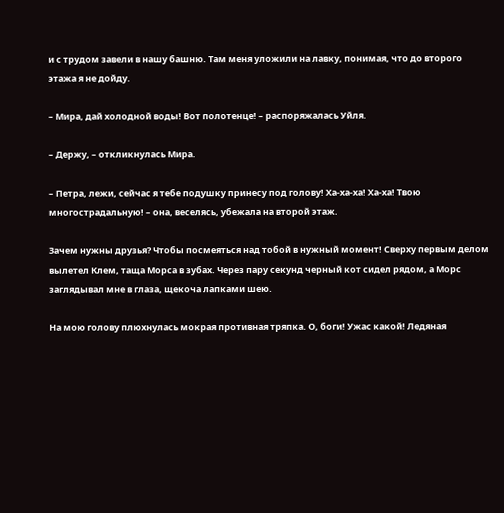и с трудом завели в нашу башню. Там меня уложили на лавку, понимая, что до второго этажа я не дойду.

– Мира, дай холодной воды! Вот полотенце! – распоряжалась Уйля.

– Держу, – откликнулась Мира.

– Петра, лежи, сейчас я тебе подушку принесу под голову! Ха-ха-ха! Ха-ха! Твою многострадальную! – она, веселясь, убежала на второй этаж.

Зачем нужны друзья? Чтобы посмеяться над тобой в нужный момент! Сверху первым делом вылетел Клем, таща Морса в зубах. Через пару секунд черный кот сидел рядом, а Морс заглядывал мне в глаза, щекоча лапками шею.

На мою голову плюхнулась мокрая противная тряпка. О, боги! Ужас какой! Ледяная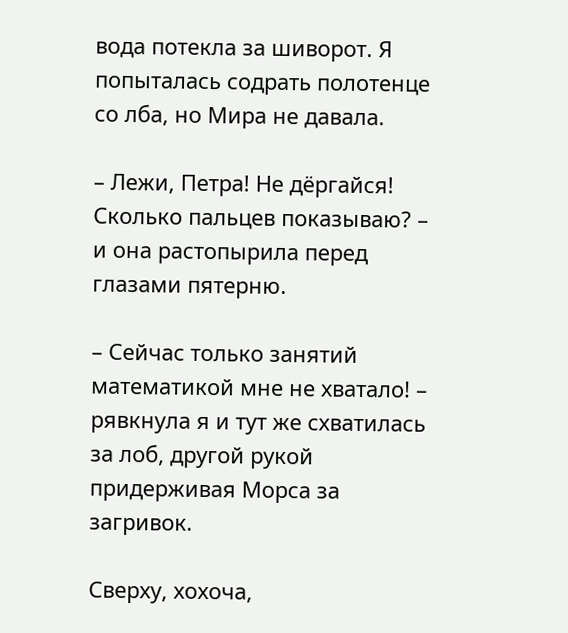вода потекла за шиворот. Я попыталась содрать полотенце со лба, но Мира не давала.

– Лежи, Петра! Не дёргайся! Сколько пальцев показываю? – и она растопырила перед глазами пятерню.

– Сейчас только занятий математикой мне не хватало! – рявкнула я и тут же схватилась за лоб, другой рукой придерживая Морса за загривок.

Сверху, хохоча,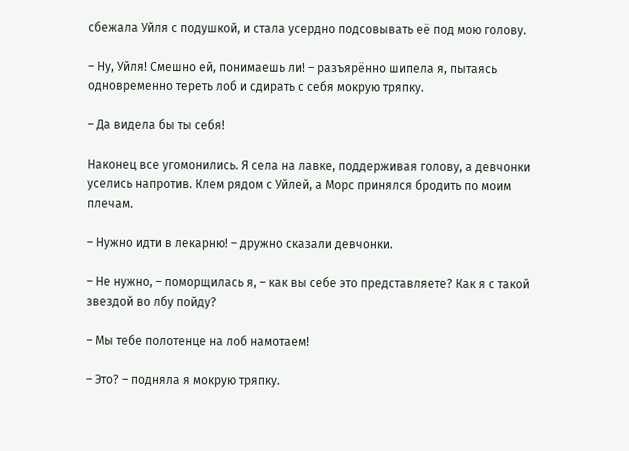сбежала Уйля с подушкой, и стала усердно подсовывать её под мою голову.

– Ну, Уйля! Смешно ей, понимаешь ли! – разъярённо шипела я, пытаясь одновременно тереть лоб и сдирать с себя мокрую тряпку.

– Да видела бы ты себя!

Наконец все угомонились. Я села на лавке, поддерживая голову, а девчонки уселись напротив. Клем рядом с Уйлей, а Морс принялся бродить по моим плечам.

– Нужно идти в лекарню! – дружно сказали девчонки.

– Не нужно, – поморщилась я, – как вы себе это представляете? Как я с такой звездой во лбу пойду?

– Мы тебе полотенце на лоб намотаем!

– Это? – подняла я мокрую тряпку.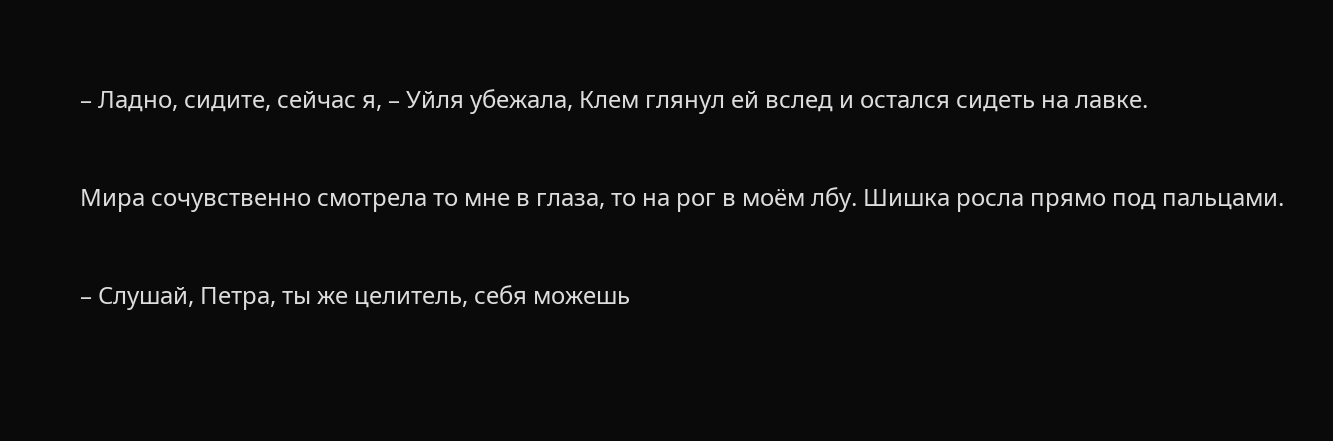– Ладно, сидите, сейчас я, – Уйля убежала, Клем глянул ей вслед и остался сидеть на лавке.

Мира сочувственно смотрела то мне в глаза, то на рог в моём лбу. Шишка росла прямо под пальцами.

– Слушай, Петра, ты же целитель, себя можешь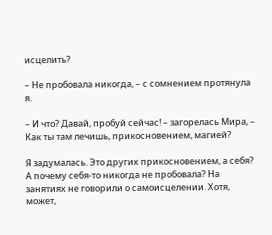исцелить?

– Не пробовала никогда, – с сомнением протянула я.

– И что? Давай, пробуй сейчас! – загорелась Мира, – Как ты там лечишь, прикосновением, магией?

Я задумалась. Это других прикосновением, а себя? А почему себя-то никогда не пробовала? На занятиях не говорили о самоисцелении. Хотя, может,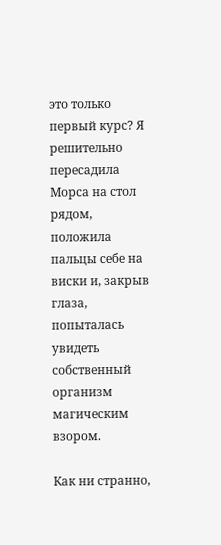это только первый курс? Я решительно пересадила Морса на стол рядом, положила пальцы себе на виски и, закрыв глаза, попыталась увидеть собственный организм магическим взором.

Как ни странно,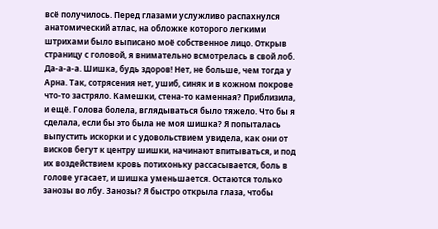всё получилось. Перед глазами услужливо распахнулся анатомический атлас, на обложке которого легкими штрихами было выписано моё собственное лицо. Открыв страницу с головой, я внимательно всмотрелась в свой лоб. Да-а-а-а. Шишка, будь здоров! Нет, не больше, чем тогда у Арна. Так, сотрясения нет, ушиб, синяк и в кожном покрове что-то застряло. Камешки, стена-то каменная? Приблизила, и ещё. Голова болела, вглядываться было тяжело. Что бы я сделала, если бы это была не моя шишка? Я попыталась выпустить искорки и с удовольствием увидела, как они от висков бегут к центру шишки, начинают впитываться, и под их воздействием кровь потихоньку рассасывается, боль в голове угасает, и шишка уменьшается. Остаются только занозы во лбу. Занозы? Я быстро открыла глаза, чтобы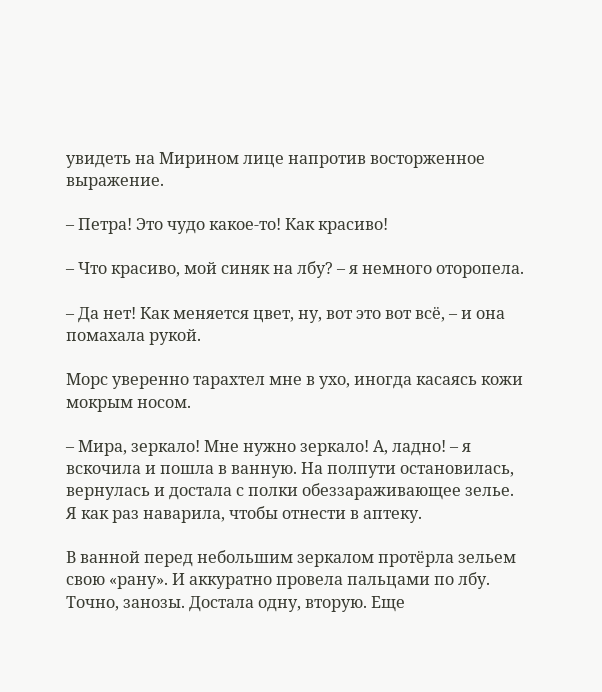увидеть на Мирином лице напротив восторженное выражение.

– Петра! Это чудо какое-то! Как красиво!

– Что красиво, мой синяк на лбу? – я немного оторопела.

– Да нет! Как меняется цвет, ну, вот это вот всё, – и она помахала рукой.

Морс уверенно тарахтел мне в ухо, иногда касаясь кожи мокрым носом.

– Мира, зеркало! Мне нужно зеркало! А, ладно! – я вскочила и пошла в ванную. На полпути остановилась, вернулась и достала с полки обеззараживающее зелье. Я как раз наварила, чтобы отнести в аптеку.

В ванной перед небольшим зеркалом протёрла зельем свою «рану». И аккуратно провела пальцами по лбу. Точно, занозы. Достала одну, вторую. Еще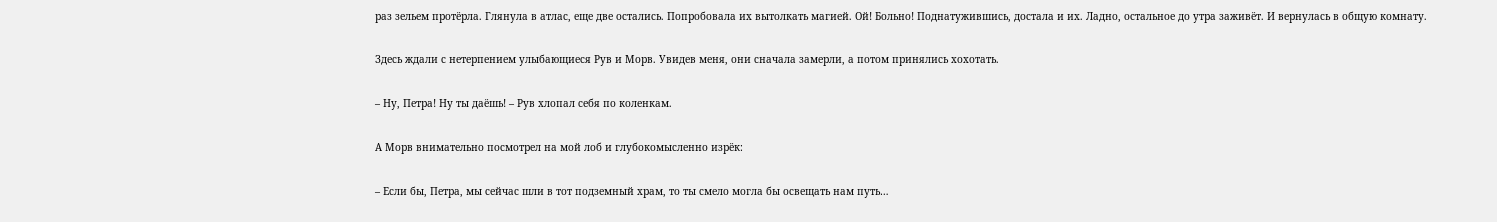раз зельем протёрла. Глянула в атлас, еще две остались. Попробовала их вытолкать магией. Ой! Больно! Поднатужившись, достала и их. Ладно, остальное до утра заживёт. И вернулась в общую комнату.

Здесь ждали с нетерпением улыбающиеся Рув и Морв. Увидев меня, они сначала замерли, а потом принялись хохотать.

– Ну, Петра! Ну ты даёшь! – Рув хлопал себя по коленкам.

А Морв внимательно посмотрел на мой лоб и глубокомысленно изрёк:

– Если бы, Петра, мы сейчас шли в тот подземный храм, то ты смело могла бы освещать нам путь…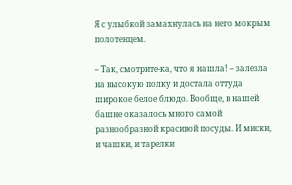Я с улыбкой замахнулась на него мокрым полотенцем.

– Так, смотрите-ка, что я нашла! – залезла на высокую полку и достала оттуда широкое белое блюдо. Вообще, в нашей башне оказалось много самой разнообразной красивой посуды. И миски, и чашки, и тарелки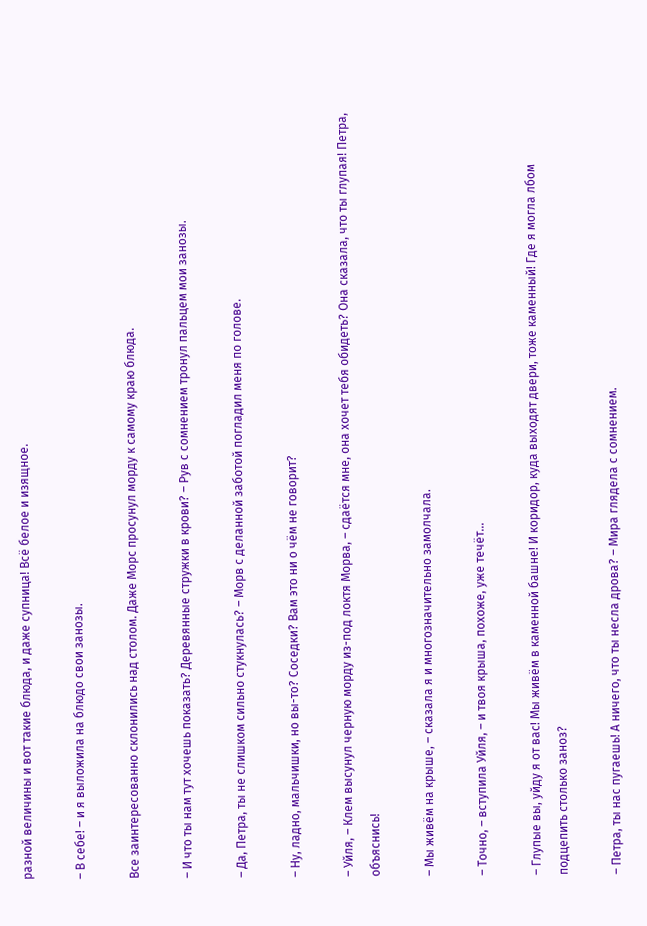разной величины и вот такие блюда, и даже супница! Всё белое и изящное.

– В себе! – и я выложила на блюдо свои занозы.

Все заинтересованно склонились над столом. Даже Морс просунул морду к самому краю блюда.

– И что ты нам тут хочешь показать? Деревянные стружки в крови? – Рув с сомнением тронул пальцем мои занозы.

– Да, Петра, ты не слишком сильно стукнулась? – Морв с деланной заботой погладил меня по голове.

– Ну, ладно, мальчишки, но вы-то? Соседки? Вам это ни о чём не говорит?

– Уйля, – Клем высунул черную морду из-под локтя Морва, – сдаётся мне, она хочет тебя обидеть? Она сказала, что ты глупая! Петра, объяснись!

– Мы живём на крыше, – сказала я и многозначительно замолчала.

– Точно, – вступила Уйля, – и твоя крыша, похоже, уже течёт…

– Глупые вы, уйду я от вас! Мы живём в каменной башне! И коридор, куда выходят двери, тоже каменный! Где я могла лбом подцепить столько заноз?

– Петра, ты нас пугаешь! А ничего, что ты несла дрова? – Мира глядела с сомнением.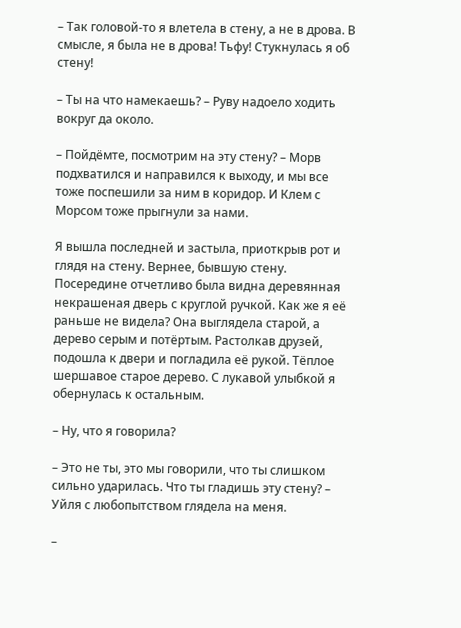– Так головой-то я влетела в стену, а не в дрова. В смысле, я была не в дрова! Тьфу! Стукнулась я об стену!

– Ты на что намекаешь? – Руву надоело ходить вокруг да около.

– Пойдёмте, посмотрим на эту стену? – Морв подхватился и направился к выходу, и мы все тоже поспешили за ним в коридор. И Клем с Морсом тоже прыгнули за нами.

Я вышла последней и застыла, приоткрыв рот и глядя на стену. Вернее, бывшую стену. Посередине отчетливо была видна деревянная некрашеная дверь с круглой ручкой. Как же я её раньше не видела? Она выглядела старой, а дерево серым и потёртым. Растолкав друзей, подошла к двери и погладила её рукой. Тёплое шершавое старое дерево. С лукавой улыбкой я обернулась к остальным.

– Ну, что я говорила?

– Это не ты, это мы говорили, что ты слишком сильно ударилась. Что ты гладишь эту стену? – Уйля с любопытством глядела на меня.

–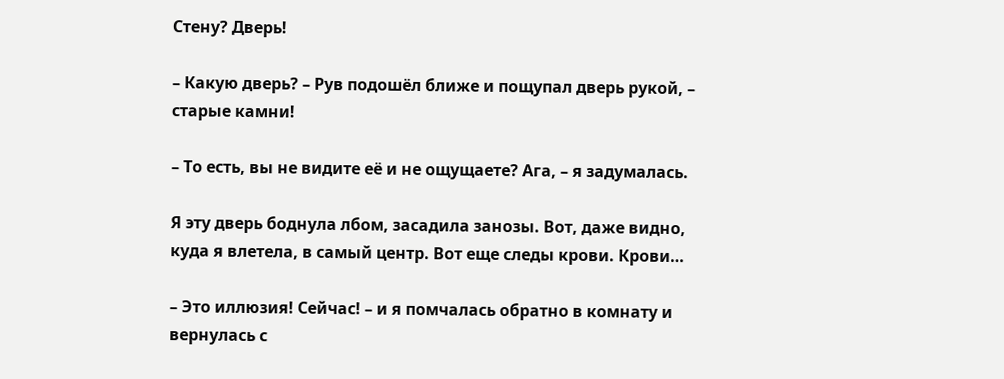Стену? Дверь!

– Какую дверь? – Рув подошёл ближе и пощупал дверь рукой, – старые камни!

– То есть, вы не видите её и не ощущаете? Ага, – я задумалась.

Я эту дверь боднула лбом, засадила занозы. Вот, даже видно, куда я влетела, в самый центр. Вот еще следы крови. Крови…

– Это иллюзия! Сейчас! – и я помчалась обратно в комнату и вернулась с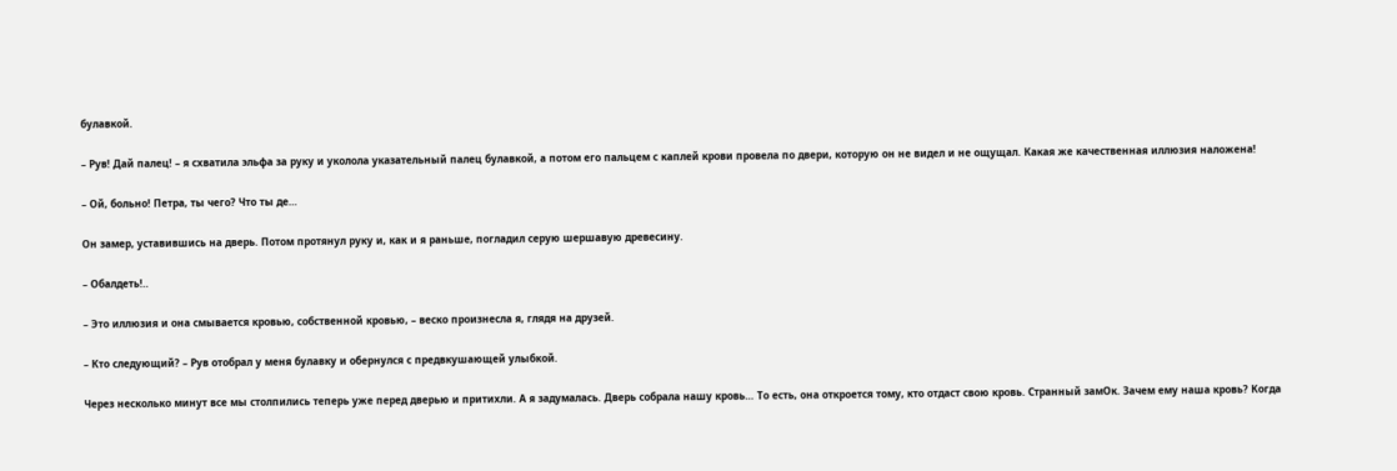булавкой.

– Рув! Дай палец! – я схватила эльфа за руку и уколола указательный палец булавкой, а потом его пальцем с каплей крови провела по двери, которую он не видел и не ощущал. Какая же качественная иллюзия наложена!

– Ой, больно! Петра, ты чего? Что ты де…

Он замер, уставившись на дверь. Потом протянул руку и, как и я раньше, погладил серую шершавую древесину.

– Обалдеть!..

– Это иллюзия и она смывается кровью, собственной кровью, – веско произнесла я, глядя на друзей.

– Кто следующий? – Рув отобрал у меня булавку и обернулся с предвкушающей улыбкой.

Через несколько минут все мы столпились теперь уже перед дверью и притихли. А я задумалась. Дверь собрала нашу кровь… То есть, она откроется тому, кто отдаст свою кровь. Странный замОк. Зачем ему наша кровь? Когда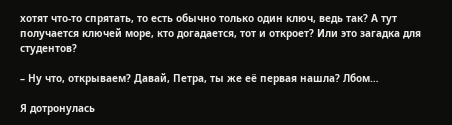хотят что-то спрятать, то есть обычно только один ключ, ведь так? А тут получается ключей море, кто догадается, тот и откроет? Или это загадка для студентов?

– Ну что, открываем? Давай, Петра, ты же её первая нашла? Лбом…

Я дотронулась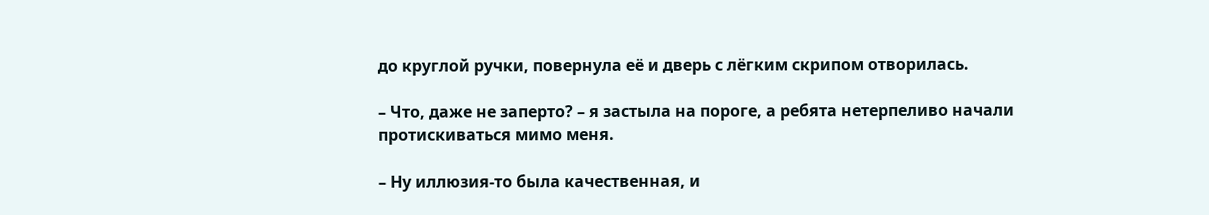до круглой ручки, повернула её и дверь с лёгким скрипом отворилась.

– Что, даже не заперто? – я застыла на пороге, а ребята нетерпеливо начали протискиваться мимо меня.

– Ну иллюзия-то была качественная, и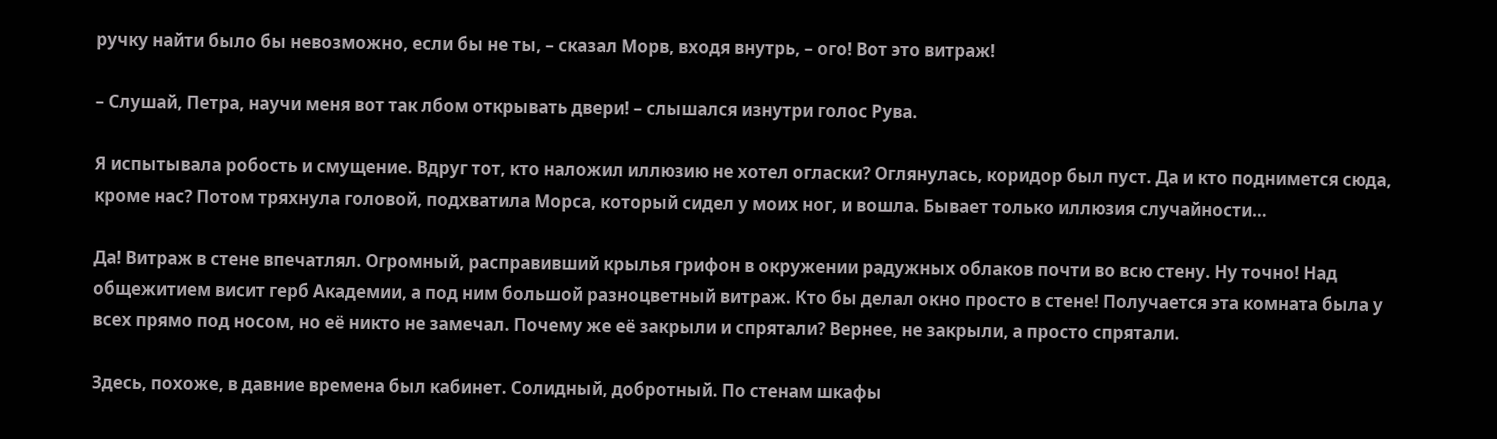ручку найти было бы невозможно, если бы не ты, – сказал Морв, входя внутрь, – ого! Вот это витраж!

– Слушай, Петра, научи меня вот так лбом открывать двери! – слышался изнутри голос Рува.

Я испытывала робость и смущение. Вдруг тот, кто наложил иллюзию не хотел огласки? Оглянулась, коридор был пуст. Да и кто поднимется сюда, кроме нас? Потом тряхнула головой, подхватила Морса, который сидел у моих ног, и вошла. Бывает только иллюзия случайности…

Да! Витраж в стене впечатлял. Огромный, расправивший крылья грифон в окружении радужных облаков почти во всю стену. Ну точно! Над общежитием висит герб Академии, а под ним большой разноцветный витраж. Кто бы делал окно просто в стене! Получается эта комната была у всех прямо под носом, но её никто не замечал. Почему же её закрыли и спрятали? Вернее, не закрыли, а просто спрятали.

Здесь, похоже, в давние времена был кабинет. Солидный, добротный. По стенам шкафы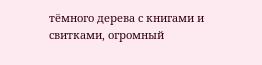тёмного дерева с книгами и свитками, огромный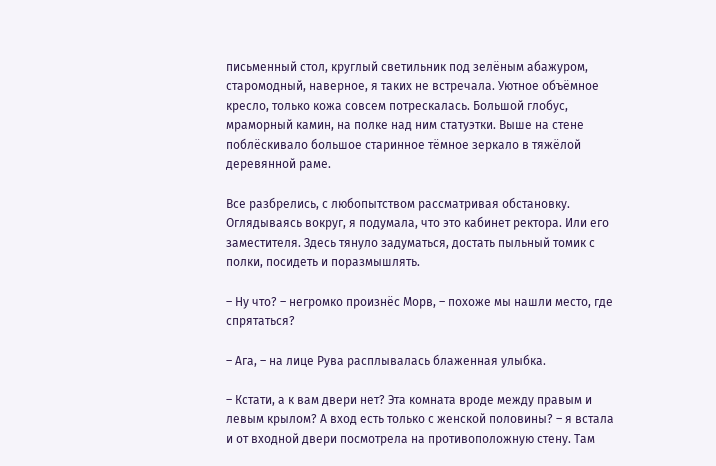письменный стол, круглый светильник под зелёным абажуром, старомодный, наверное, я таких не встречала. Уютное объёмное кресло, только кожа совсем потрескалась. Большой глобус, мраморный камин, на полке над ним статуэтки. Выше на стене поблёскивало большое старинное тёмное зеркало в тяжёлой деревянной раме.

Все разбрелись, с любопытством рассматривая обстановку. Оглядываясь вокруг, я подумала, что это кабинет ректора. Или его заместителя. Здесь тянуло задуматься, достать пыльный томик с полки, посидеть и поразмышлять.

– Ну что? – негромко произнёс Морв, – похоже мы нашли место, где спрятаться?

– Ага, – на лице Рува расплывалась блаженная улыбка.

– Кстати, а к вам двери нет? Эта комната вроде между правым и левым крылом? А вход есть только с женской половины? – я встала и от входной двери посмотрела на противоположную стену. Там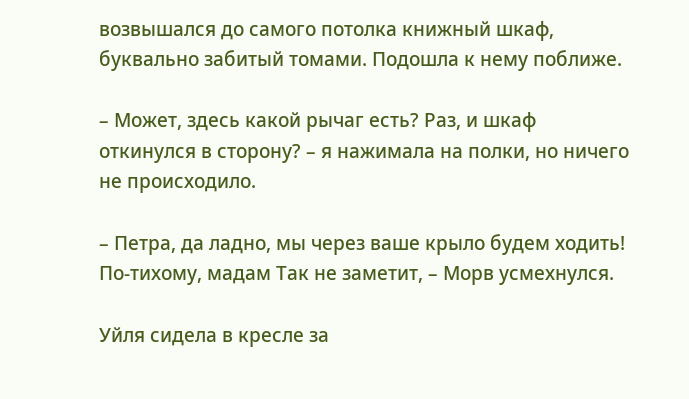возвышался до самого потолка книжный шкаф, буквально забитый томами. Подошла к нему поближе.

– Может, здесь какой рычаг есть? Раз, и шкаф откинулся в сторону? – я нажимала на полки, но ничего не происходило.

– Петра, да ладно, мы через ваше крыло будем ходить! По-тихому, мадам Так не заметит, – Морв усмехнулся.

Уйля сидела в кресле за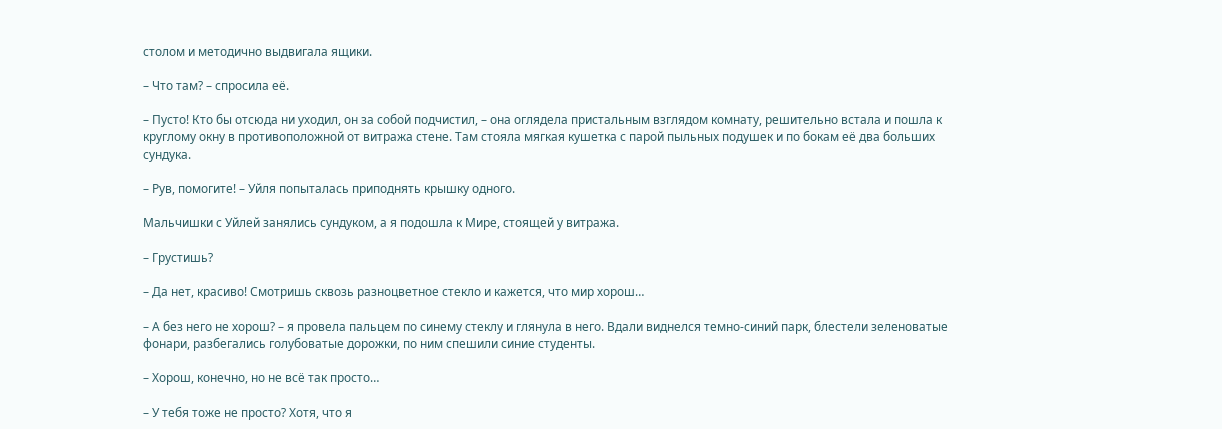столом и методично выдвигала ящики.

– Что там? – спросила её.

– Пусто! Кто бы отсюда ни уходил, он за собой подчистил, – она оглядела пристальным взглядом комнату, решительно встала и пошла к круглому окну в противоположной от витража стене. Там стояла мягкая кушетка с парой пыльных подушек и по бокам её два больших сундука.

– Рув, помогите! – Уйля попыталась приподнять крышку одного.

Мальчишки с Уйлей занялись сундуком, а я подошла к Мире, стоящей у витража.

– Грустишь?

– Да нет, красиво! Смотришь сквозь разноцветное стекло и кажется, что мир хорош…

– А без него не хорош? – я провела пальцем по синему стеклу и глянула в него. Вдали виднелся темно-синий парк, блестели зеленоватые фонари, разбегались голубоватые дорожки, по ним спешили синие студенты.

– Хорош, конечно, но не всё так просто…

– У тебя тоже не просто? Хотя, что я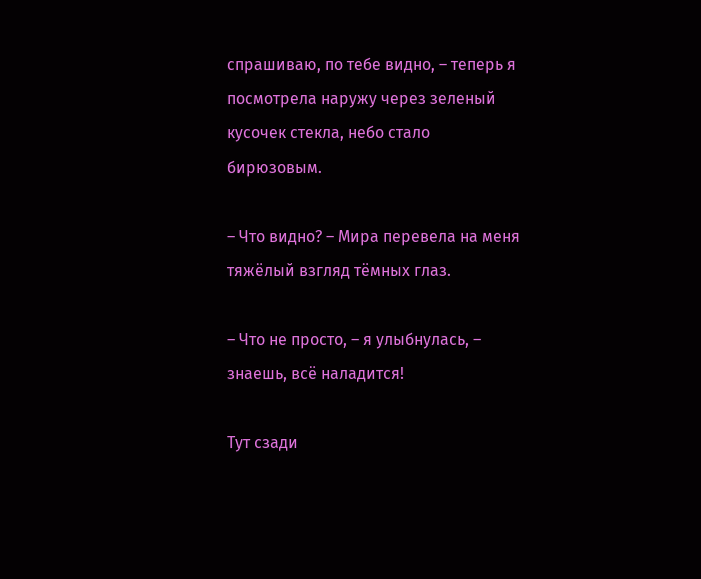спрашиваю, по тебе видно, – теперь я посмотрела наружу через зеленый кусочек стекла, небо стало бирюзовым.

– Что видно? – Мира перевела на меня тяжёлый взгляд тёмных глаз.

– Что не просто, – я улыбнулась, – знаешь, всё наладится!

Тут сзади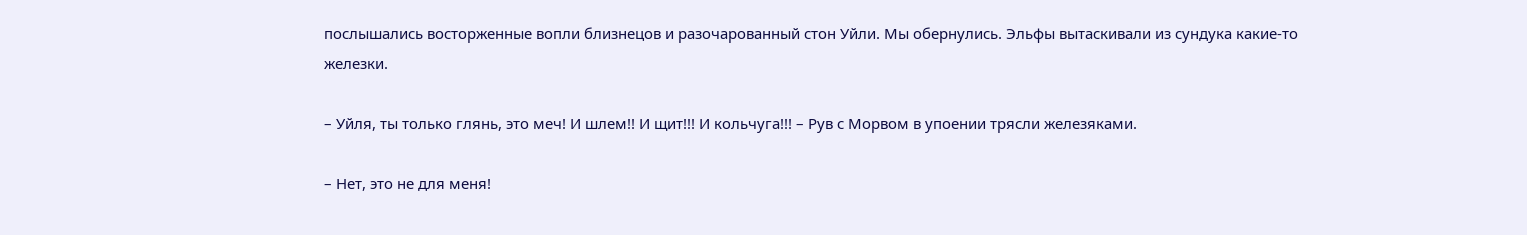послышались восторженные вопли близнецов и разочарованный стон Уйли. Мы обернулись. Эльфы вытаскивали из сундука какие-то железки.

– Уйля, ты только глянь, это меч! И шлем!! И щит!!! И кольчуга!!! – Рув с Морвом в упоении трясли железяками.

– Нет, это не для меня!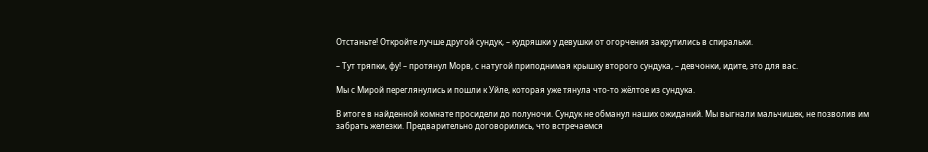Отстаньте! Откройте лучше другой сундук, – кудряшки у девушки от огорчения закрутились в спиральки.

– Тут тряпки, фу! – протянул Морв, с натугой приподнимая крышку второго сундука, – девчонки, идите, это для вас.

Мы с Мирой переглянулись и пошли к Уйле, которая уже тянула что-то жёлтое из сундука.

В итоге в найденной комнате просидели до полуночи. Сундук не обманул наших ожиданий. Мы выгнали мальчишек, не позволив им забрать железки. Предварительно договорились, что встречаемся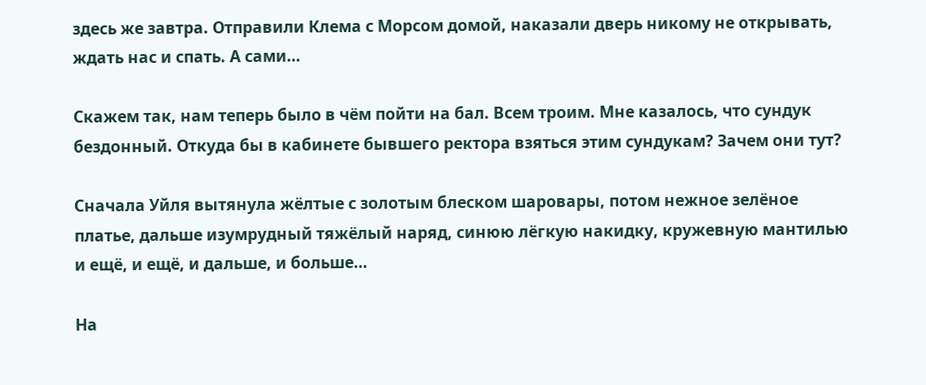здесь же завтра. Отправили Клема с Морсом домой, наказали дверь никому не открывать, ждать нас и спать. А сами…

Скажем так, нам теперь было в чём пойти на бал. Всем троим. Мне казалось, что сундук бездонный. Откуда бы в кабинете бывшего ректора взяться этим сундукам? Зачем они тут?

Сначала Уйля вытянула жёлтые с золотым блеском шаровары, потом нежное зелёное платье, дальше изумрудный тяжёлый наряд, синюю лёгкую накидку, кружевную мантилью и ещё, и ещё, и дальше, и больше…

На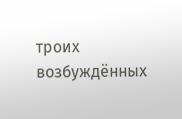троих возбуждённых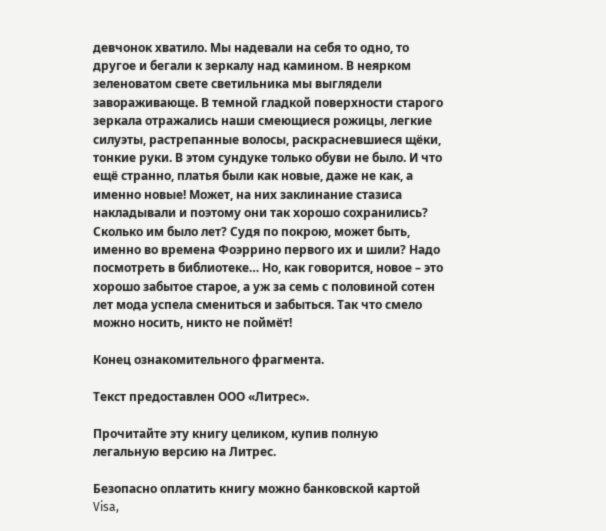девчонок хватило. Мы надевали на себя то одно, то другое и бегали к зеркалу над камином. В неярком зеленоватом свете светильника мы выглядели завораживающе. В темной гладкой поверхности старого зеркала отражались наши смеющиеся рожицы, легкие силуэты, растрепанные волосы, раскрасневшиеся щёки, тонкие руки. В этом сундуке только обуви не было. И что ещё странно, платья были как новые, даже не как, а именно новые! Может, на них заклинание стазиса накладывали и поэтому они так хорошо сохранились? Сколько им было лет? Судя по покрою, может быть, именно во времена Фоэррино первого их и шили? Надо посмотреть в библиотеке… Но, как говорится, новое – это хорошо забытое старое, а уж за семь с половиной сотен лет мода успела смениться и забыться. Так что смело можно носить, никто не поймёт!

Конец ознакомительного фрагмента.

Текст предоставлен ООО «Литрес».

Прочитайте эту книгу целиком, купив полную легальную версию на Литрес.

Безопасно оплатить книгу можно банковской картой Visa,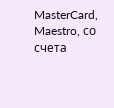MasterCard, Maestro, со счета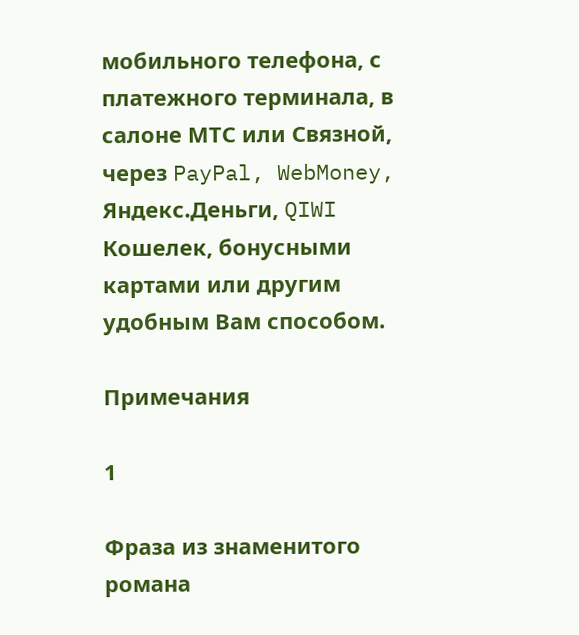мобильного телефона, с платежного терминала, в салоне МТС или Связной, через PayPal, WebMoney, Яндекс.Деньги, QIWI Кошелек, бонусными картами или другим удобным Вам способом.

Примечания

1

Фраза из знаменитого романа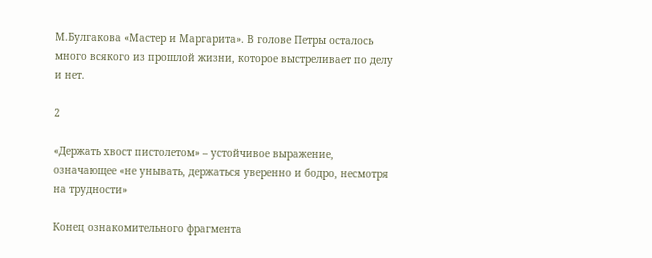М.Булгакова «Мастер и Маргарита». В голове Петры осталось много всякого из прошлой жизни, которое выстреливает по делу и нет.

2

«Держать хвост пистолетом» – устойчивое выражение, означающее «не унывать, держаться уверенно и бодро, несмотря на трудности»

Конец ознакомительного фрагмента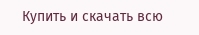Купить и скачать всю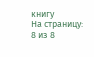книгу
На страницу:
8 из 8